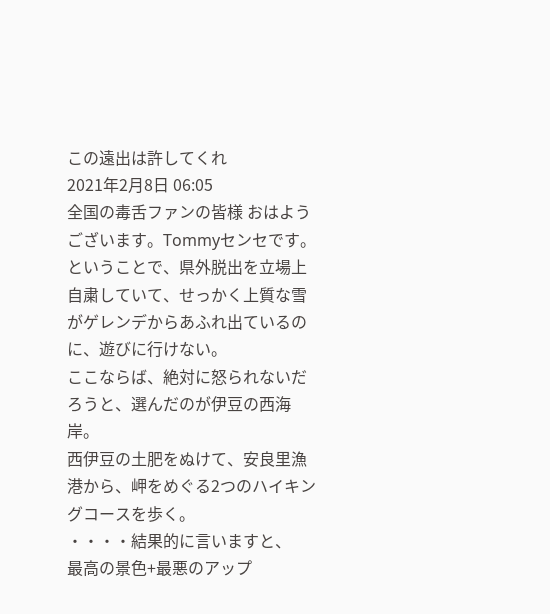この遠出は許してくれ
2021年2月8日 06:05
全国の毒舌ファンの皆様 おはようございます。Tommyセンセです。
ということで、県外脱出を立場上自粛していて、せっかく上質な雪がゲレンデからあふれ出ているのに、遊びに行けない。
ここならば、絶対に怒られないだろうと、選んだのが伊豆の西海岸。
西伊豆の土肥をぬけて、安良里漁港から、岬をめぐる2つのハイキングコースを歩く。
・・・・結果的に言いますと、
最高の景色+最悪のアップ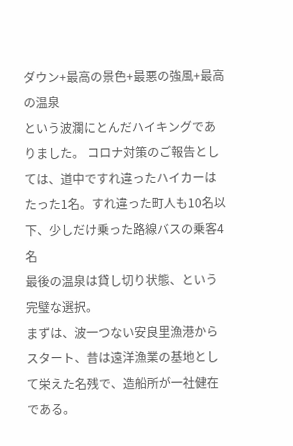ダウン+最高の景色+最悪の強風+最高の温泉
という波瀾にとんだハイキングでありました。 コロナ対策のご報告としては、道中ですれ違ったハイカーはたった1名。すれ違った町人も10名以下、少しだけ乗った路線バスの乗客4名
最後の温泉は貸し切り状態、という完璧な選択。
まずは、波一つない安良里漁港からスタート、昔は遠洋漁業の基地として栄えた名残で、造船所が一社健在である。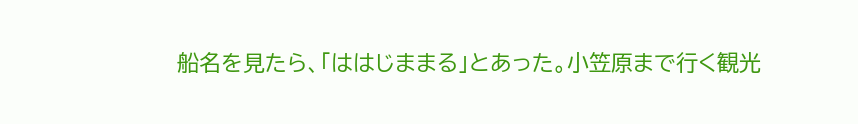船名を見たら、「ははじままる」とあった。小笠原まで行く観光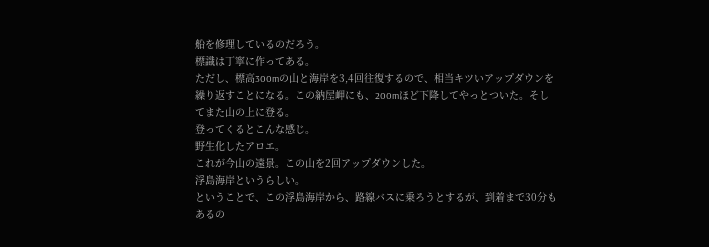船を修理しているのだろう。
標識は丁寧に作ってある。
ただし、標高300mの山と海岸を3,4回往復するので、相当キツいアップダウンを繰り返すことになる。この納屋岬にも、200mほど下降してやっとついた。そしてまた山の上に登る。
登ってくるとこんな感じ。
野生化したアロエ。
これが今山の遠景。この山を2回アップダウンした。
浮島海岸というらしい。
ということで、この浮島海岸から、路線バスに乗ろうとするが、到着まで30分もあるの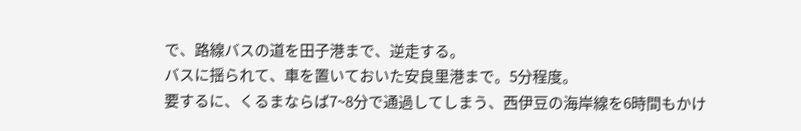で、路線バスの道を田子港まで、逆走する。
バスに揺られて、車を置いておいた安良里港まで。5分程度。
要するに、くるまならば7~8分で通過してしまう、西伊豆の海岸線を6時間もかけ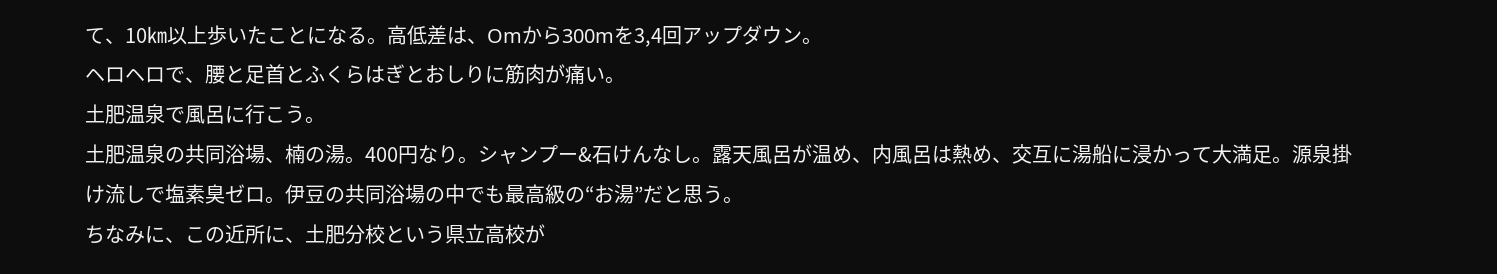て、10㎞以上歩いたことになる。高低差は、Omから300mを3,4回アップダウン。
ヘロヘロで、腰と足首とふくらはぎとおしりに筋肉が痛い。
土肥温泉で風呂に行こう。
土肥温泉の共同浴場、楠の湯。400円なり。シャンプー&石けんなし。露天風呂が温め、内風呂は熱め、交互に湯船に浸かって大満足。源泉掛け流しで塩素臭ゼロ。伊豆の共同浴場の中でも最高級の“お湯”だと思う。
ちなみに、この近所に、土肥分校という県立高校が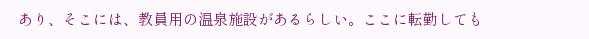あり、そこには、教員用の温泉施設があるらしい。ここに転勤しても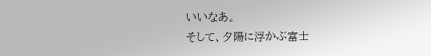いいなあ。
そして、夕陽に浮かぶ富士